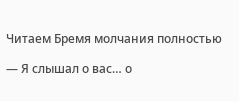Читаем Бремя молчания полностью

— Я слышал о вас… о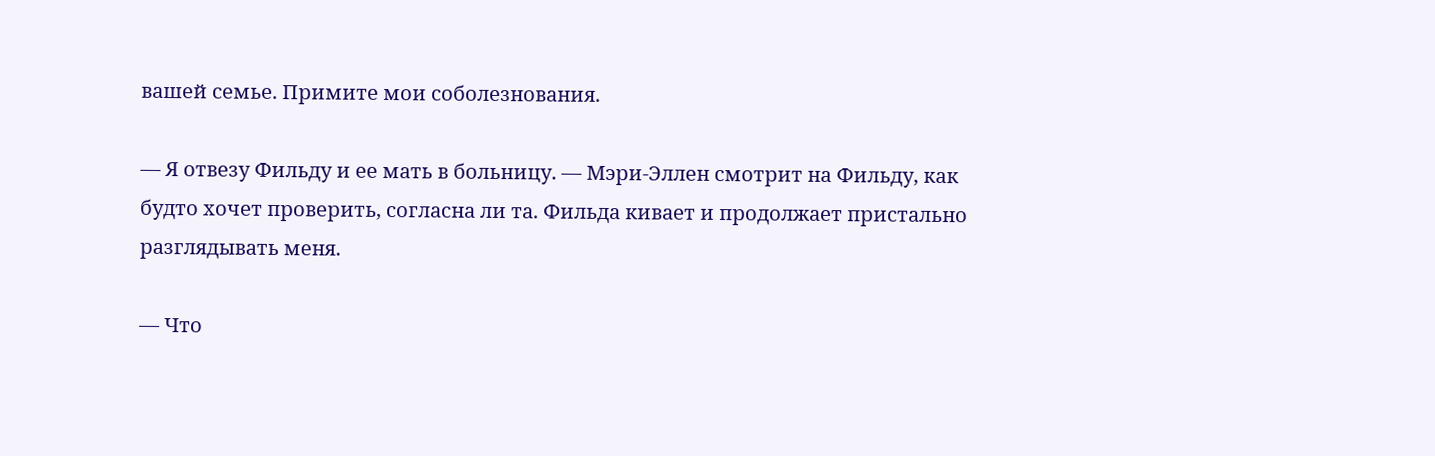вашей семье. Примите мои соболезнования.

— Я отвезу Фильду и ее мать в больницу. — Мэри-Эллен смотрит на Фильду, как будто хочет проверить, согласна ли та. Фильда кивает и продолжает пристально разглядывать меня.

— Что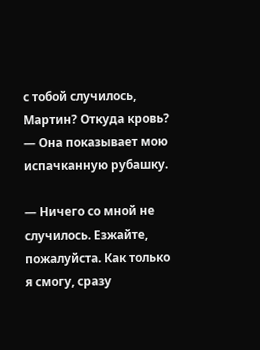с тобой случилось, Мартин? Откуда кровь? — Она показывает мою испачканную рубашку.

— Ничего со мной не случилось. Езжайте, пожалуйста. Как только я смогу, сразу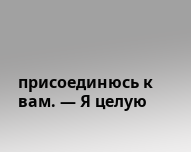присоединюсь к вам. — Я целую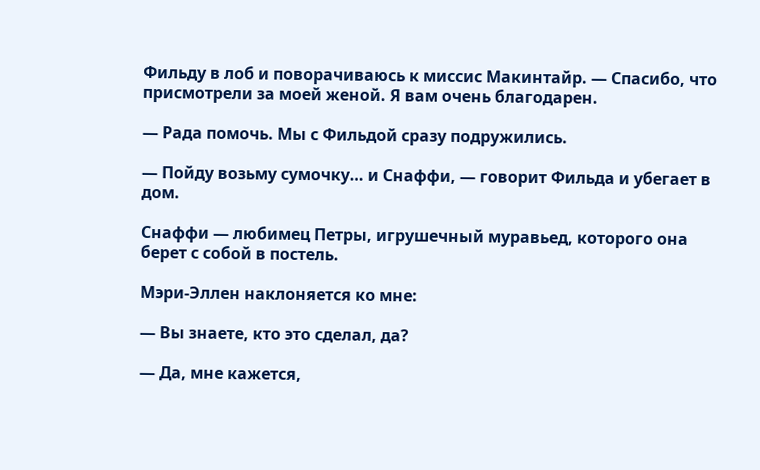Фильду в лоб и поворачиваюсь к миссис Макинтайр. — Спасибо, что присмотрели за моей женой. Я вам очень благодарен.

— Рада помочь. Мы с Фильдой сразу подружились.

— Пойду возьму сумочку… и Снаффи, — говорит Фильда и убегает в дом.

Снаффи — любимец Петры, игрушечный муравьед, которого она берет с собой в постель.

Мэри-Эллен наклоняется ко мне:

— Вы знаете, кто это сделал, да?

— Да, мне кажется,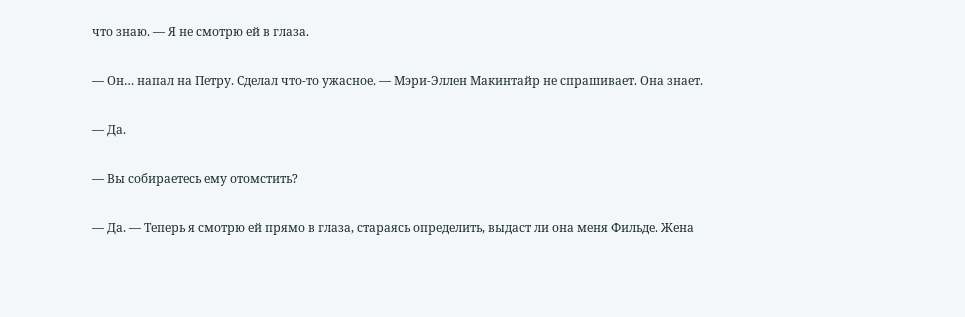что знаю. — Я не смотрю ей в глаза.

— Он… напал на Петру. Сделал что-то ужасное. — Мэри-Эллен Макинтайр не спрашивает. Она знает.

— Да.

— Вы собираетесь ему отомстить?

— Да. — Теперь я смотрю ей прямо в глаза, стараясь определить, выдаст ли она меня Фильде. Жена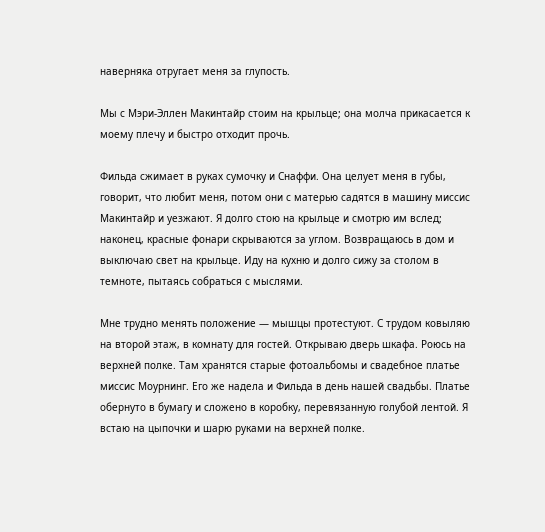наверняка отругает меня за глупость.

Мы с Мэри-Эллен Макинтайр стоим на крыльце; она молча прикасается к моему плечу и быстро отходит прочь.

Фильда сжимает в руках сумочку и Снаффи. Она целует меня в губы, говорит, что любит меня, потом они с матерью садятся в машину миссис Макинтайр и уезжают. Я долго стою на крыльце и смотрю им вслед; наконец, красные фонари скрываются за углом. Возвращаюсь в дом и выключаю свет на крыльце. Иду на кухню и долго сижу за столом в темноте, пытаясь собраться с мыслями.

Мне трудно менять положение — мышцы протестуют. С трудом ковыляю на второй этаж, в комнату для гостей. Открываю дверь шкафа. Роюсь на верхней полке. Там хранятся старые фотоальбомы и свадебное платье миссис Моурнинг. Его же надела и Фильда в день нашей свадьбы. Платье обернуто в бумагу и сложено в коробку, перевязанную голубой лентой. Я встаю на цыпочки и шарю руками на верхней полке.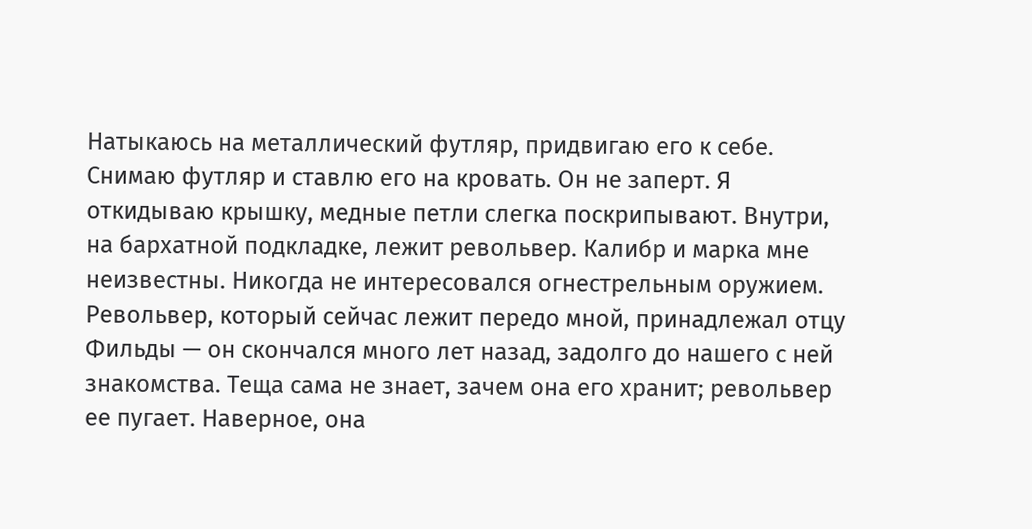Натыкаюсь на металлический футляр, придвигаю его к себе. Снимаю футляр и ставлю его на кровать. Он не заперт. Я откидываю крышку, медные петли слегка поскрипывают. Внутри, на бархатной подкладке, лежит револьвер. Калибр и марка мне неизвестны. Никогда не интересовался огнестрельным оружием. Револьвер, который сейчас лежит передо мной, принадлежал отцу Фильды — он скончался много лет назад, задолго до нашего с ней знакомства. Теща сама не знает, зачем она его хранит; револьвер ее пугает. Наверное, она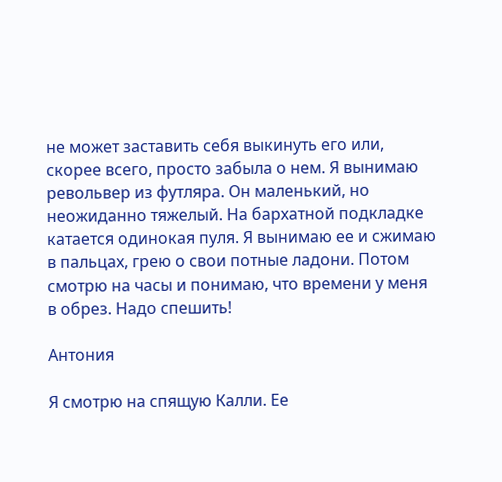не может заставить себя выкинуть его или, скорее всего, просто забыла о нем. Я вынимаю револьвер из футляра. Он маленький, но неожиданно тяжелый. На бархатной подкладке катается одинокая пуля. Я вынимаю ее и сжимаю в пальцах, грею о свои потные ладони. Потом смотрю на часы и понимаю, что времени у меня в обрез. Надо спешить!

Антония

Я смотрю на спящую Калли. Ее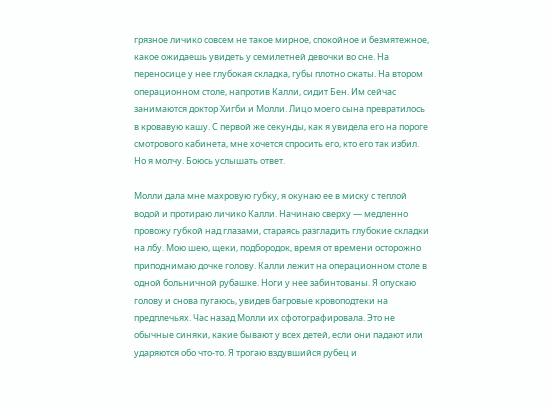грязное личико совсем не такое мирное, спокойное и безмятежное, какое ожидаешь увидеть у семилетней девочки во сне. На переносице у нее глубокая складка, губы плотно сжаты. На втором операционном столе, напротив Калли, сидит Бен. Им сейчас занимаются доктор Хигби и Молли. Лицо моего сына превратилось в кровавую кашу. С первой же секунды, как я увидела его на пороге смотрового кабинета, мне хочется спросить его, кто его так избил. Но я молчу. Боюсь услышать ответ.

Молли дала мне махровую губку, я окунаю ее в миску с теплой водой и протираю личико Калли. Начинаю сверху — медленно провожу губкой над глазами, стараясь разгладить глубокие складки на лбу. Мою шею, щеки, подбородок, время от времени осторожно приподнимаю дочке голову. Калли лежит на операционном столе в одной больничной рубашке. Ноги у нее забинтованы. Я опускаю голову и снова пугаюсь, увидев багровые кровоподтеки на предплечьях. Час назад Молли их сфотографировала. Это не обычные синяки, какие бывают у всех детей, если они падают или ударяются обо что-то. Я трогаю вздувшийся рубец и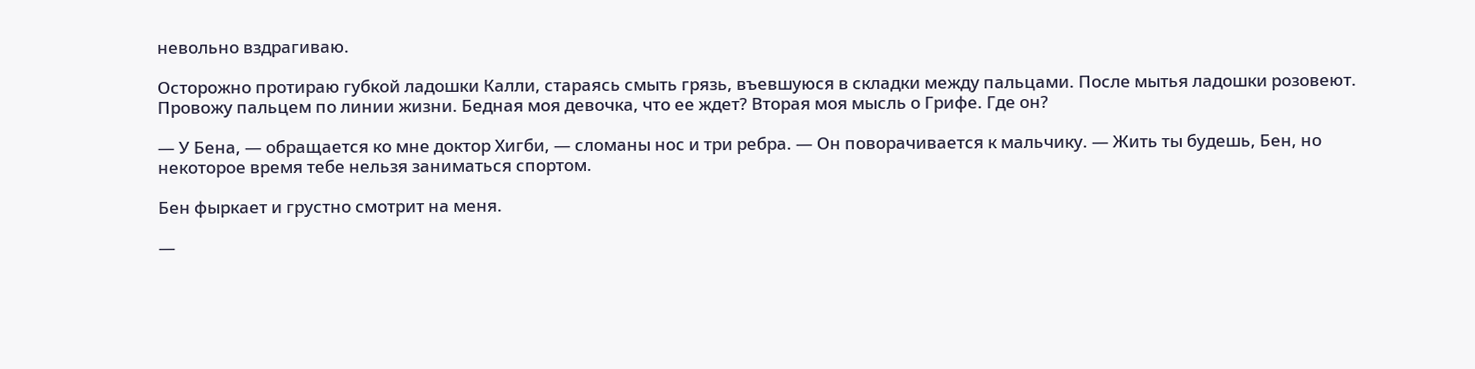невольно вздрагиваю.

Осторожно протираю губкой ладошки Калли, стараясь смыть грязь, въевшуюся в складки между пальцами. После мытья ладошки розовеют. Провожу пальцем по линии жизни. Бедная моя девочка, что ее ждет? Вторая моя мысль о Грифе. Где он?

— У Бена, — обращается ко мне доктор Хигби, — сломаны нос и три ребра. — Он поворачивается к мальчику. — Жить ты будешь, Бен, но некоторое время тебе нельзя заниматься спортом.

Бен фыркает и грустно смотрит на меня.

—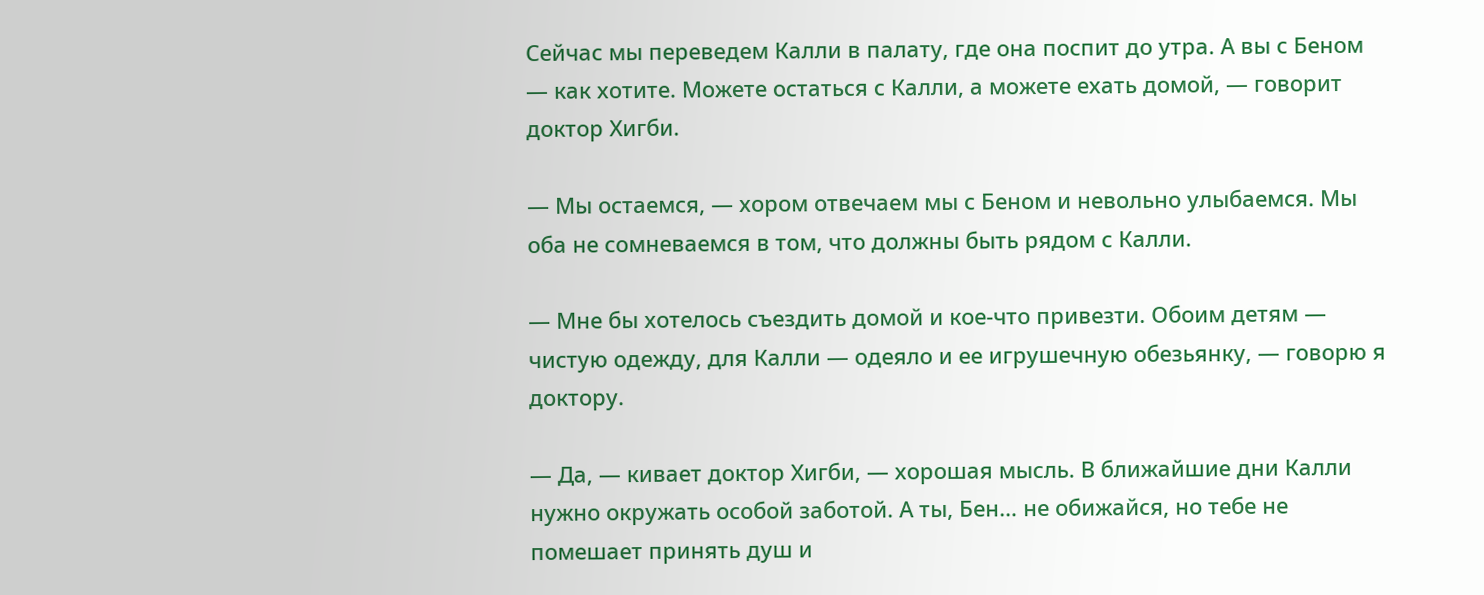Сейчас мы переведем Калли в палату, где она поспит до утра. А вы с Беном — как хотите. Можете остаться с Калли, а можете ехать домой, — говорит доктор Хигби.

— Мы остаемся, — хором отвечаем мы с Беном и невольно улыбаемся. Мы оба не сомневаемся в том, что должны быть рядом с Калли.

— Мне бы хотелось съездить домой и кое-что привезти. Обоим детям — чистую одежду, для Калли — одеяло и ее игрушечную обезьянку, — говорю я доктору.

— Да, — кивает доктор Хигби, — хорошая мысль. В ближайшие дни Калли нужно окружать особой заботой. А ты, Бен… не обижайся, но тебе не помешает принять душ и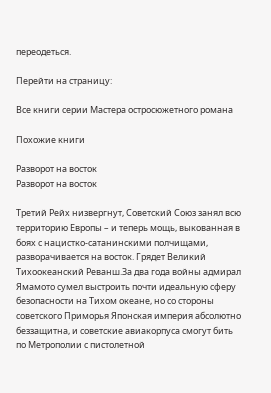переодеться.

Перейти на страницу:

Все книги серии Мастера остросюжетного романа

Похожие книги

Разворот на восток
Разворот на восток

Третий Рейх низвергнут, Советский Союз занял всю территорию Европы – и теперь мощь, выкованная в боях с нацистко-сатанинскими полчищами, разворачивается на восток. Грядет Великий Тихоокеанский Реванш.За два года войны адмирал Ямамото сумел выстроить почти идеальную сферу безопасности на Тихом океане, но со стороны советского Приморья Японская империя абсолютно беззащитна, и советские авиакорпуса смогут бить по Метрополии с пистолетной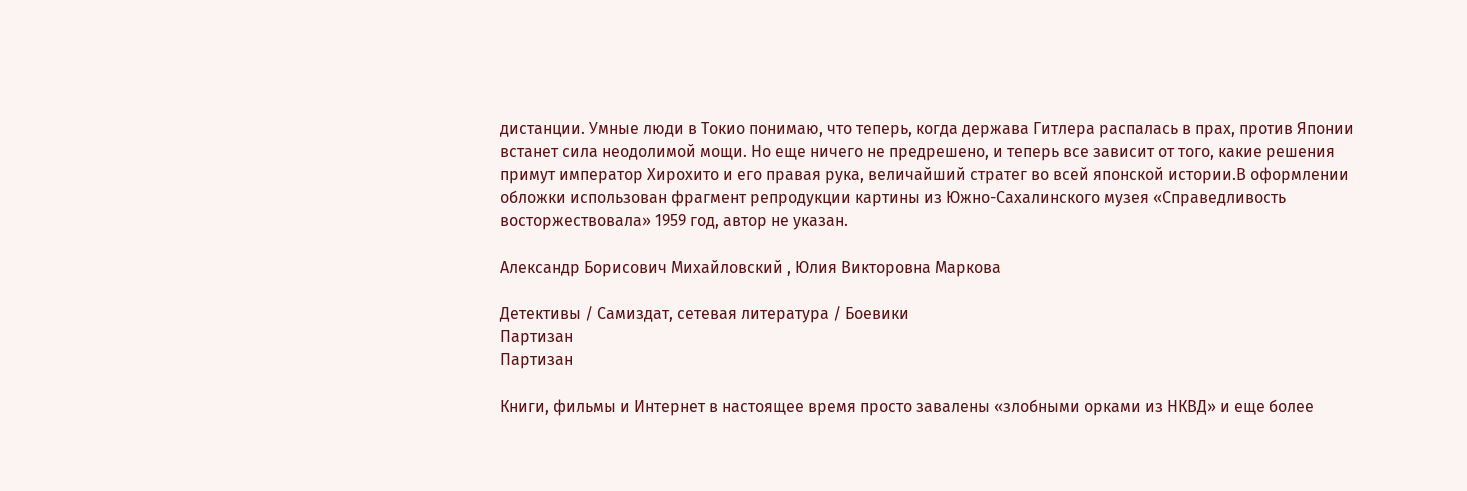дистанции. Умные люди в Токио понимаю, что теперь, когда держава Гитлера распалась в прах, против Японии встанет сила неодолимой мощи. Но еще ничего не предрешено, и теперь все зависит от того, какие решения примут император Хирохито и его правая рука, величайший стратег во всей японской истории.В оформлении обложки использован фрагмент репродукции картины из Южно-Сахалинского музея «Справедливость восторжествовала» 1959 год, автор не указан.

Александр Борисович Михайловский , Юлия Викторовна Маркова

Детективы / Самиздат, сетевая литература / Боевики
Партизан
Партизан

Книги, фильмы и Интернет в настоящее время просто завалены «злобными орками из НКВД» и еще более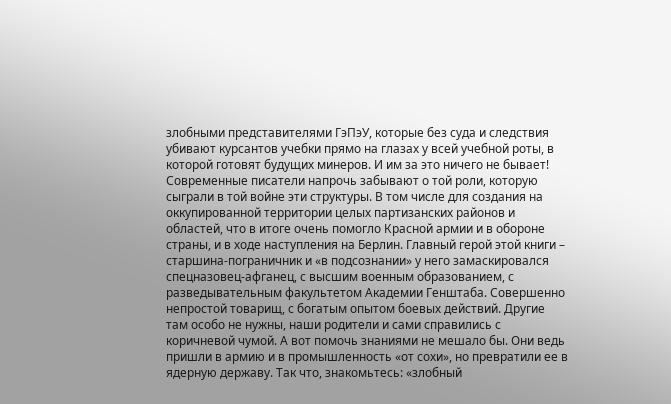злобными представителями ГэПэУ, которые без суда и следствия убивают курсантов учебки прямо на глазах у всей учебной роты, в которой готовят будущих минеров. И им за это ничего не бывает! Современные писатели напрочь забывают о той роли, которую сыграли в той войне эти структуры. В том числе для создания на оккупированной территории целых партизанских районов и областей, что в итоге очень помогло Красной армии и в обороне страны, и в ходе наступления на Берлин. Главный герой этой книги – старшина-пограничник и «в подсознании» у него замаскировался спецназовец-афганец, с высшим военным образованием, с разведывательным факультетом Академии Генштаба. Совершенно непростой товарищ, с богатым опытом боевых действий. Другие там особо не нужны, наши родители и сами справились с коричневой чумой. А вот помочь знаниями не мешало бы. Они ведь пришли в армию и в промышленность «от сохи», но превратили ее в ядерную державу. Так что, знакомьтесь: «злобный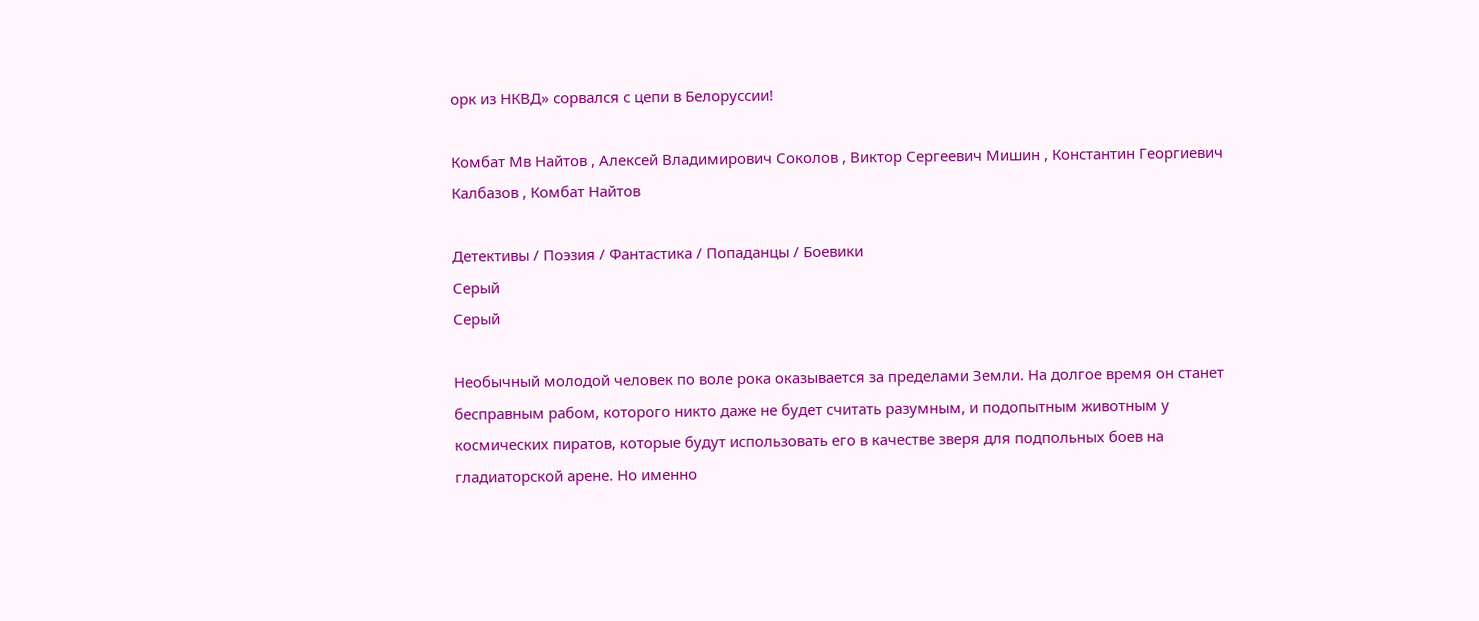орк из НКВД» сорвался с цепи в Белоруссии!

Комбат Мв Найтов , Алексей Владимирович Соколов , Виктор Сергеевич Мишин , Константин Георгиевич Калбазов , Комбат Найтов

Детективы / Поэзия / Фантастика / Попаданцы / Боевики
Серый
Серый

Необычный молодой человек по воле рока оказывается за пределами Земли. На долгое время он станет бесправным рабом, которого никто даже не будет считать разумным, и подопытным животным у космических пиратов, которые будут использовать его в качестве зверя для подпольных боев на гладиаторской арене. Но именно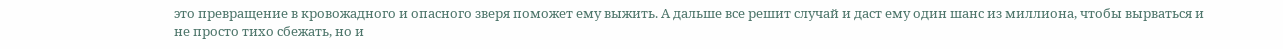это превращение в кровожадного и опасного зверя поможет ему выжить. А дальше все решит случай и даст ему один шанс из миллиона, чтобы вырваться и не просто тихо сбежать, но и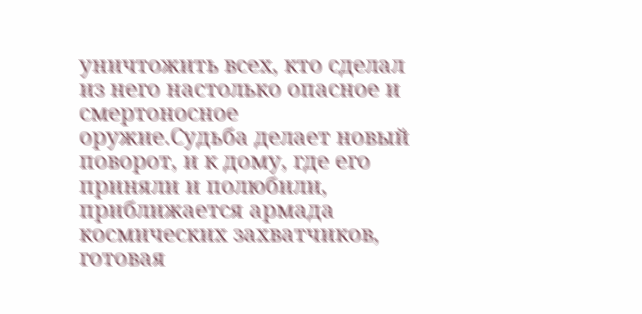уничтожить всех, кто сделал из него настолько опасное и смертоносное оружие.Судьба делает новый поворот, и к дому, где его приняли и полюбили, приближается армада космических захватчиков, готовая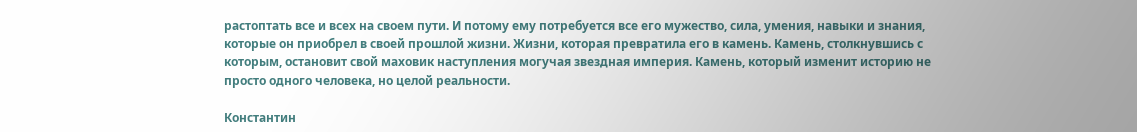растоптать все и всех на своем пути. И потому ему потребуется все его мужество, сила, умения, навыки и знания, которые он приобрел в своей прошлой жизни. Жизни, которая превратила его в камень. Камень, столкнувшись с которым, остановит свой маховик наступления могучая звездная империя. Камень, который изменит историю не просто одного человека, но целой реальности.

Константин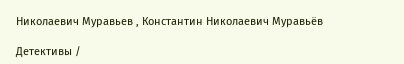Николаевич Муравьев , Константин Николаевич Муравьёв

Детективы /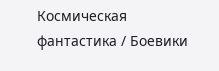Космическая фантастика / Боевики